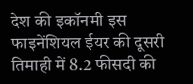देश की इकॉनमी इस फाइनेंशियल ईयर की दूसरी तिमाही में 8.2 फीसदी की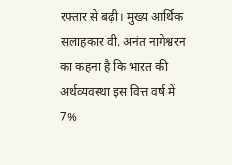रफ्तार से बढ़ी। मुख्य आर्थिक सलाहकार वी. अनंत नागेश्वरन का कहना है कि भारत की अर्थव्यवस्था इस वित्त वर्ष में 7%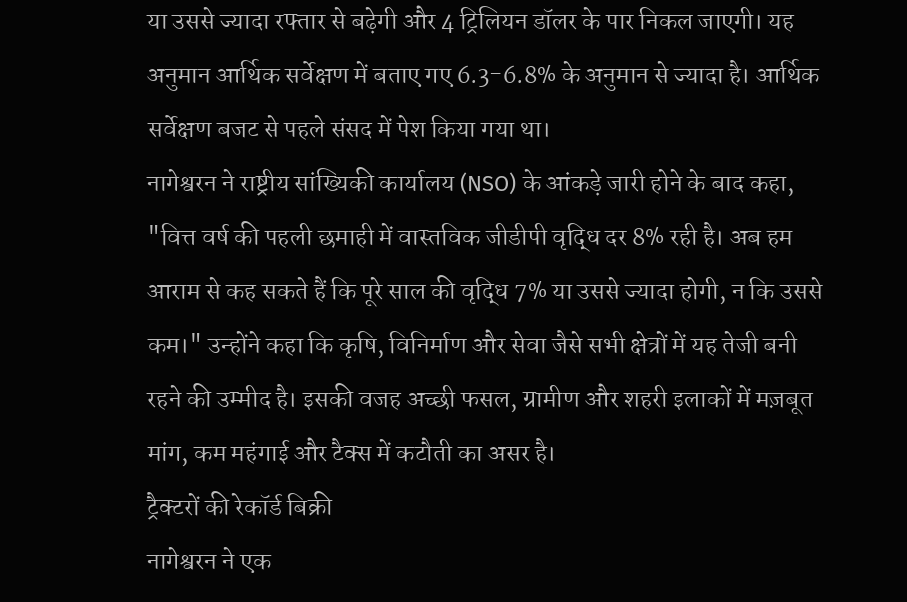या उससे ज्यादा रफ्तार से बढ़ेगी और 4 ट्रिलियन डॉलर के पार निकल जाएगी। यह अनुमान आर्थिक सर्वेक्षण में बताए गए 6.3-6.8% के अनुमान से ज्यादा है। आर्थिक सर्वेक्षण बजट से पहले संसद में पेश किया गया था।
नागेश्वरन ने राष्ट्रीय सांख्यिकी कार्यालय (NSO) के आंकड़े जारी होने के बाद कहा, "वित्त वर्ष की पहली छमाही में वास्तविक जीडीपी वृद्धि दर 8% रही है। अब हम आराम से कह सकते हैं कि पूरे साल की वृद्धि 7% या उससे ज्यादा होगी, न कि उससे कम।" उन्होंने कहा कि कृषि, विनिर्माण और सेवा जैसे सभी क्षेत्रों में यह तेजी बनी रहने की उम्मीद है। इसकी वजह अच्छी फसल, ग्रामीण और शहरी इलाकों में मज़बूत मांग, कम महंगाई और टैक्स में कटौती का असर है।
ट्रैक्टरों की रेकॉर्ड बिक्री
नागेश्वरन ने एक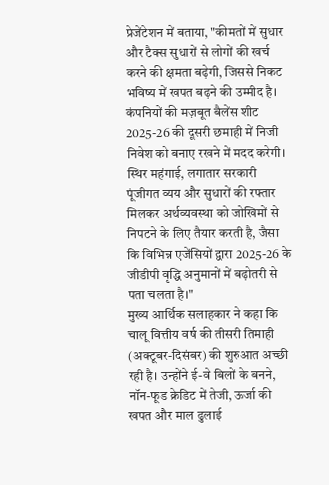प्रेजेंटेशन में बताया, "कीमतों में सुधार और टैक्स सुधारों से लोगों की खर्च करने की क्षमता बढ़ेगी, जिससे निकट भविष्य में खपत बढ़ने की उम्मीद है। कंपनियों की मज़बूत बैलेंस शीट 2025-26 की दूसरी छमाही में निजी निवेश को बनाए रखने में मदद करेगी। स्थिर महंगाई, लगातार सरकारी पूंजीगत व्यय और सुधारों की रफ्तार मिलकर अर्थव्यवस्था को जोखिमों से निपटने के लिए तैयार करती है, जैसा कि विभिन्न एजेंसियों द्वारा 2025-26 के जीडीपी वृद्धि अनुमानों में बढ़ोतरी से पता चलता है।"
मुख्य आर्थिक सलाहकार ने कहा कि चालू वित्तीय वर्ष की तीसरी तिमाही (अक्टूबर-दिसंबर) की शुरुआत अच्छी रही है। उन्होंने ई-वे बिलों के बनने, नॉन-फूड क्रेडिट में तेजी, ऊर्जा की खपत और माल ढुलाई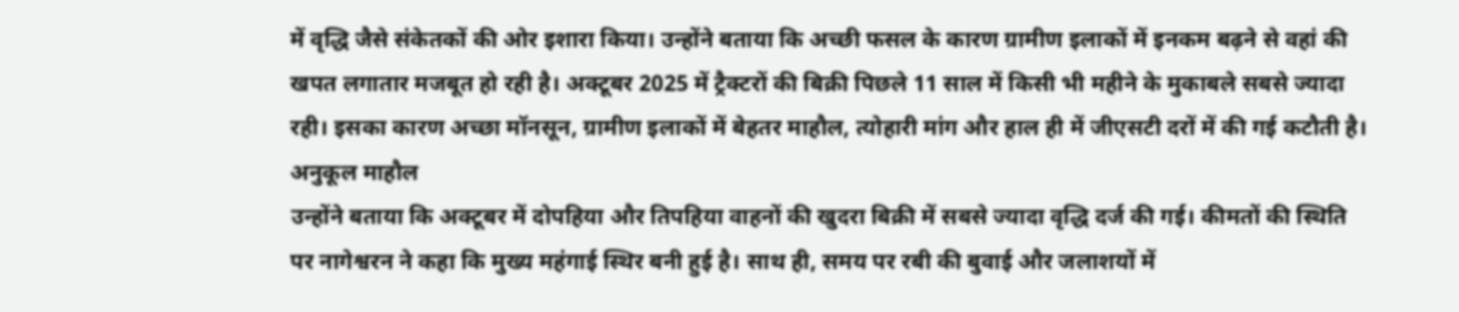में वृद्धि जैसे संकेतकों की ओर इशारा किया। उन्होंने बताया कि अच्छी फसल के कारण ग्रामीण इलाकों में इनकम बढ़ने से वहां की खपत लगातार मजबूत हो रही है। अक्टूबर 2025 में ट्रैक्टरों की बिक्री पिछले 11 साल में किसी भी महीने के मुकाबले सबसे ज्यादा रही। इसका कारण अच्छा मॉनसून, ग्रामीण इलाकों में बेहतर माहौल, त्योहारी मांग और हाल ही में जीएसटी दरों में की गई कटौती है।
अनुकूल माहौल
उन्होंने बताया कि अक्टूबर में दोपहिया और तिपहिया वाहनों की खुदरा बिक्री में सबसे ज्यादा वृद्धि दर्ज की गई। कीमतों की स्थिति पर नागेश्वरन ने कहा कि मुख्य महंगाई स्थिर बनी हुई है। साथ ही, समय पर रबी की बुवाई और जलाशयों में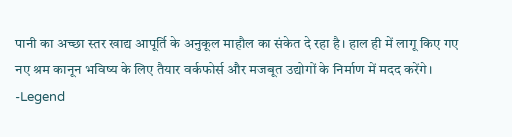पानी का अच्छा स्तर खाद्य आपूर्ति के अनुकूल माहौल का संकेत दे रहा है। हाल ही में लागू किए गए नए श्रम कानून भविष्य के लिए तैयार वर्कफोर्स और मजबूत उद्योगों के निर्माण में मदद करेंगे।
-Legend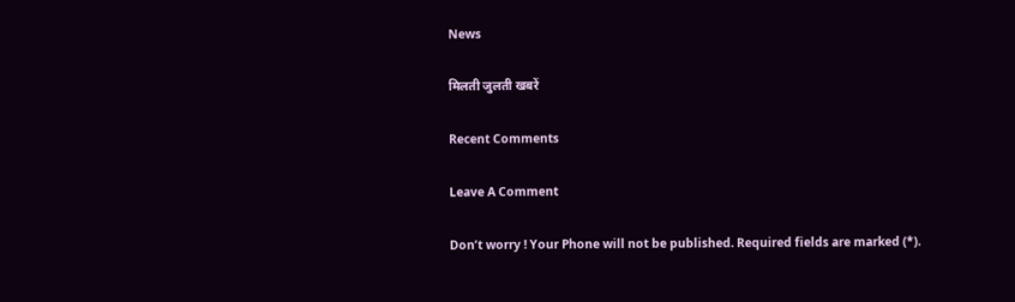News

मिलती जुलती खबरें

Recent Comments

Leave A Comment

Don’t worry ! Your Phone will not be published. Required fields are marked (*).